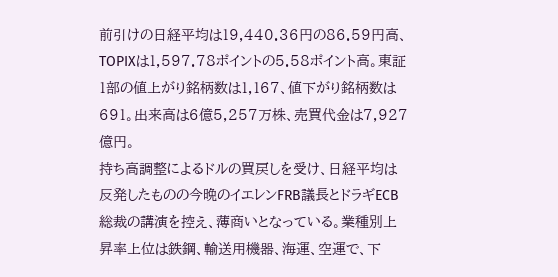前引けの日経平均は19,440.36円の86.59円高、TOPIXは1,597.78ポイントの5.58ポイント高。東証1部の値上がり銘柄数は1,167、値下がり銘柄数は691。出来高は6億5,257万株、売買代金は7,927億円。
持ち高調整によるドルの買戻しを受け、日経平均は反発したものの今晩のイエレンFRB議長とドラギECB総裁の講演を控え、薄商いとなっている。業種別上昇率上位は鉄鋼、輸送用機器、海運、空運で、下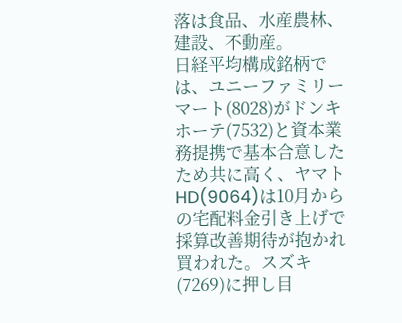落は食品、水産農林、建設、不動産。
日経平均構成銘柄では、ユニーファミリーマート(8028)がドンキホーテ(7532)と資本業務提携で基本合意したため共に高く、ヤマトHD(9064)は10月からの宅配料金引き上げで採算改善期待が抱かれ買われた。スズキ(7269)に押し目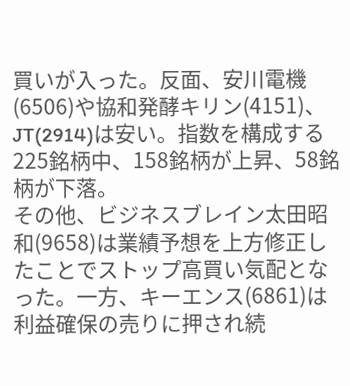買いが入った。反面、安川電機(6506)や協和発酵キリン(4151)、JT(2914)は安い。指数を構成する225銘柄中、158銘柄が上昇、58銘柄が下落。
その他、ビジネスブレイン太田昭和(9658)は業績予想を上方修正したことでストップ高買い気配となった。一方、キーエンス(6861)は利益確保の売りに押され続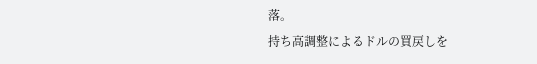落。
持ち高調整によるドルの買戻しを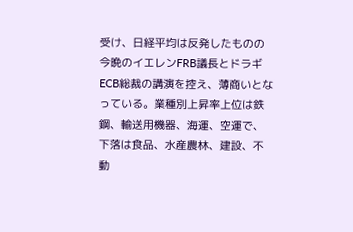受け、日経平均は反発したものの今晩のイエレンFRB議長とドラギECB総裁の講演を控え、薄商いとなっている。業種別上昇率上位は鉄鋼、輸送用機器、海運、空運で、下落は食品、水産農林、建設、不動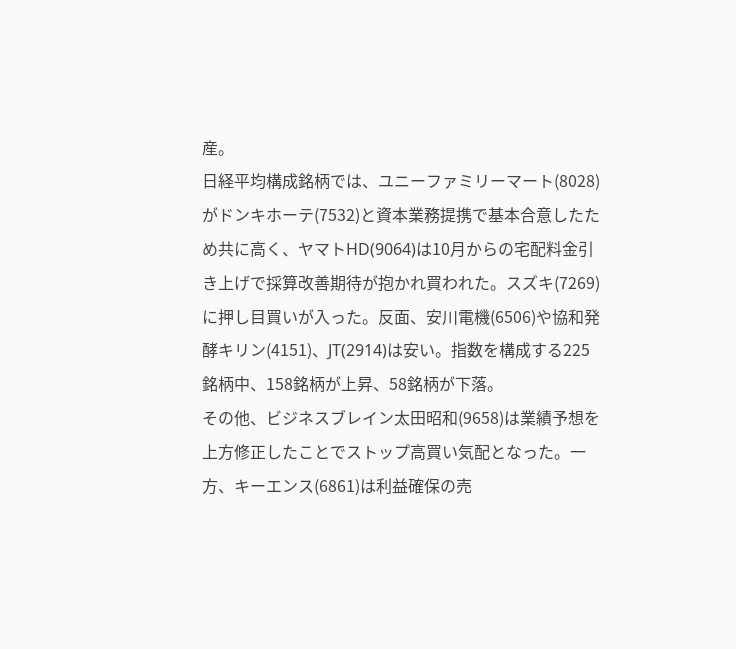産。
日経平均構成銘柄では、ユニーファミリーマート(8028)がドンキホーテ(7532)と資本業務提携で基本合意したため共に高く、ヤマトHD(9064)は10月からの宅配料金引き上げで採算改善期待が抱かれ買われた。スズキ(7269)に押し目買いが入った。反面、安川電機(6506)や協和発酵キリン(4151)、JT(2914)は安い。指数を構成する225銘柄中、158銘柄が上昇、58銘柄が下落。
その他、ビジネスブレイン太田昭和(9658)は業績予想を上方修正したことでストップ高買い気配となった。一方、キーエンス(6861)は利益確保の売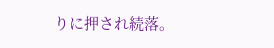りに押され続落。